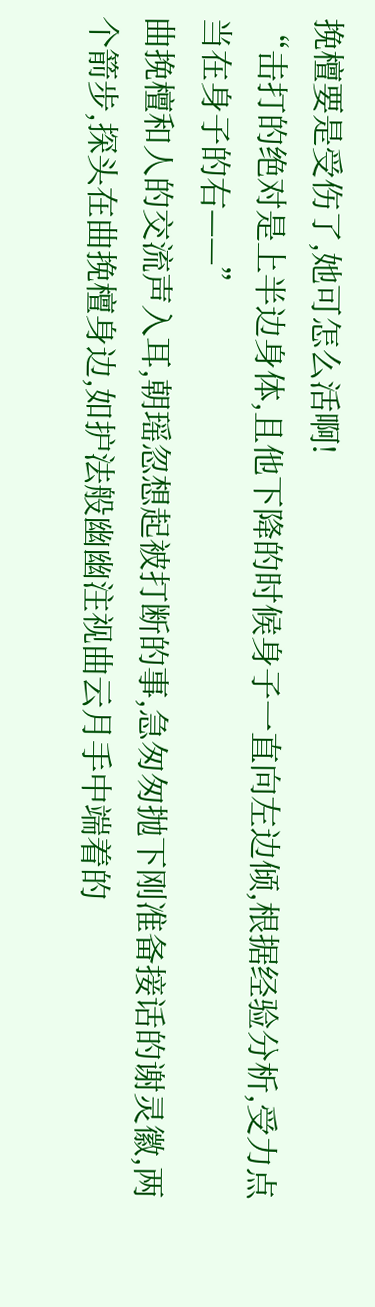挽檀要是受伤了,她可怎么活啊!
“击打的绝对是上半边身体,且他下降的时候身子一直向左边倾,根据经验分析,受力点当在身子的右——”
曲挽檀和人的交流声入耳,朝瑶忽想起被打断的事,急匆匆抛下刚准备接话的谢灵徽,两个箭步,探头在曲挽檀身边,如护法般幽幽注视曲云月手中端着的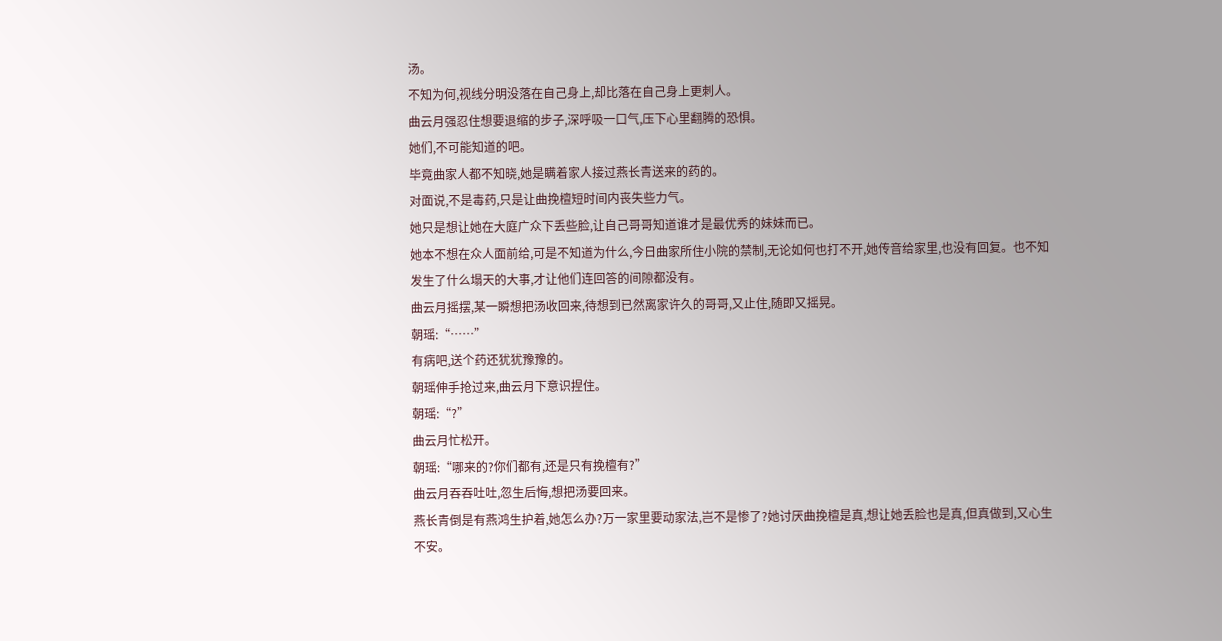汤。
不知为何,视线分明没落在自己身上,却比落在自己身上更刺人。
曲云月强忍住想要退缩的步子,深呼吸一口气,压下心里翻腾的恐惧。
她们,不可能知道的吧。
毕竟曲家人都不知晓,她是瞒着家人接过燕长青送来的药的。
对面说,不是毒药,只是让曲挽檀短时间内丧失些力气。
她只是想让她在大庭广众下丢些脸,让自己哥哥知道谁才是最优秀的妹妹而已。
她本不想在众人面前给,可是不知道为什么,今日曲家所住小院的禁制,无论如何也打不开,她传音给家里,也没有回复。也不知发生了什么塌天的大事,才让他们连回答的间隙都没有。
曲云月摇摆,某一瞬想把汤收回来,待想到已然离家许久的哥哥,又止住,随即又摇晃。
朝瑶:“……”
有病吧,送个药还犹犹豫豫的。
朝瑶伸手抢过来,曲云月下意识捏住。
朝瑶:“?”
曲云月忙松开。
朝瑶:“哪来的?你们都有,还是只有挽檀有?”
曲云月吞吞吐吐,忽生后悔,想把汤要回来。
燕长青倒是有燕鸿生护着,她怎么办?万一家里要动家法,岂不是惨了?她讨厌曲挽檀是真,想让她丢脸也是真,但真做到,又心生不安。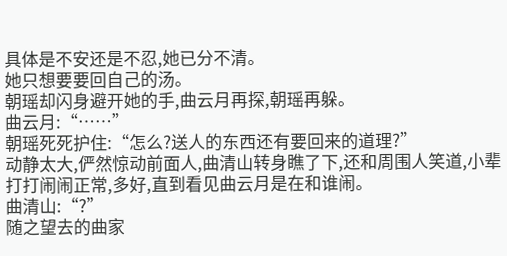具体是不安还是不忍,她已分不清。
她只想要要回自己的汤。
朝瑶却闪身避开她的手,曲云月再探,朝瑶再躲。
曲云月:“……”
朝瑶死死护住:“怎么?送人的东西还有要回来的道理?”
动静太大,俨然惊动前面人,曲清山转身瞧了下,还和周围人笑道,小辈打打闹闹正常,多好,直到看见曲云月是在和谁闹。
曲清山:“?”
随之望去的曲家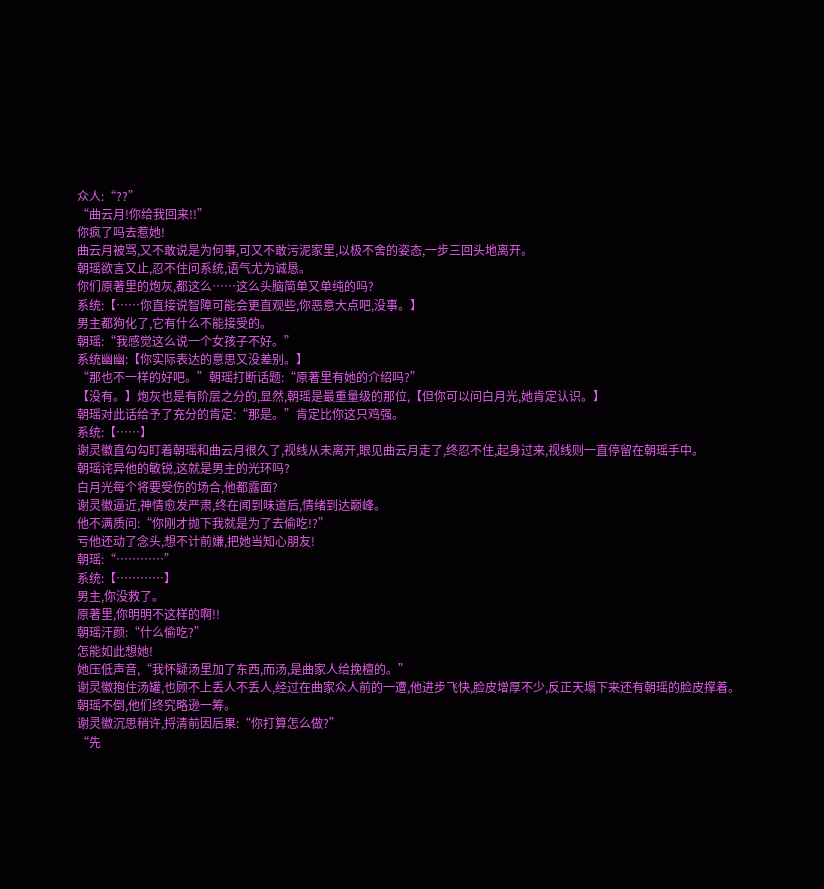众人:“??”
“曲云月!你给我回来!!”
你疯了吗去惹她!
曲云月被骂,又不敢说是为何事,可又不敢污泥家里,以极不舍的姿态,一步三回头地离开。
朝瑶欲言又止,忍不住问系统,语气尤为诚恳。
你们原著里的炮灰,都这么……这么头脑简单又单纯的吗?
系统:【……你直接说智障可能会更直观些,你恶意大点吧,没事。】
男主都狗化了,它有什么不能接受的。
朝瑶:“我感觉这么说一个女孩子不好。”
系统幽幽:【你实际表达的意思又没差别。】
“那也不一样的好吧。”朝瑶打断话题:“原著里有她的介绍吗?”
【没有。】炮灰也是有阶层之分的,显然,朝瑶是最重量级的那位,【但你可以问白月光,她肯定认识。】
朝瑶对此话给予了充分的肯定:“那是。”肯定比你这只鸡强。
系统:【……】
谢灵徽直勾勾盯着朝瑶和曲云月很久了,视线从未离开,眼见曲云月走了,终忍不住,起身过来,视线则一直停留在朝瑶手中。
朝瑶诧异他的敏锐,这就是男主的光环吗?
白月光每个将要受伤的场合,他都露面?
谢灵徽逼近,神情愈发严肃,终在闻到味道后,情绪到达巅峰。
他不满质问:“你刚才抛下我就是为了去偷吃!?”
亏他还动了念头,想不计前嫌,把她当知心朋友!
朝瑶:“…………”
系统:【…………】
男主,你没救了。
原著里,你明明不这样的啊!!
朝瑶汗颜:“什么偷吃?”
怎能如此想她!
她压低声音,“我怀疑汤里加了东西,而汤,是曲家人给挽檀的。”
谢灵徽抱住汤罐,也顾不上丢人不丢人,经过在曲家众人前的一遭,他进步飞快,脸皮增厚不少,反正天塌下来还有朝瑶的脸皮撑着。
朝瑶不倒,他们终究略逊一筹。
谢灵徽沉思稍许,捋清前因后果:“你打算怎么做?”
“先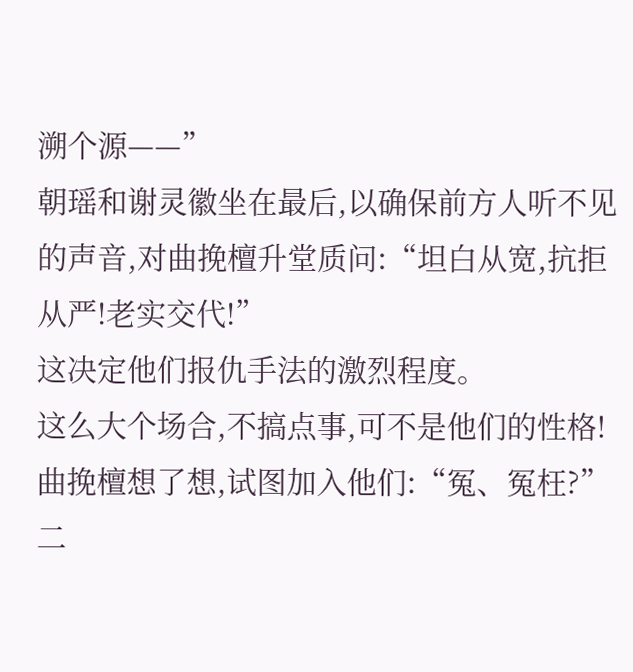溯个源——”
朝瑶和谢灵徽坐在最后,以确保前方人听不见的声音,对曲挽檀升堂质问:“坦白从宽,抗拒从严!老实交代!”
这决定他们报仇手法的激烈程度。
这么大个场合,不搞点事,可不是他们的性格!
曲挽檀想了想,试图加入他们:“冤、冤枉?”
二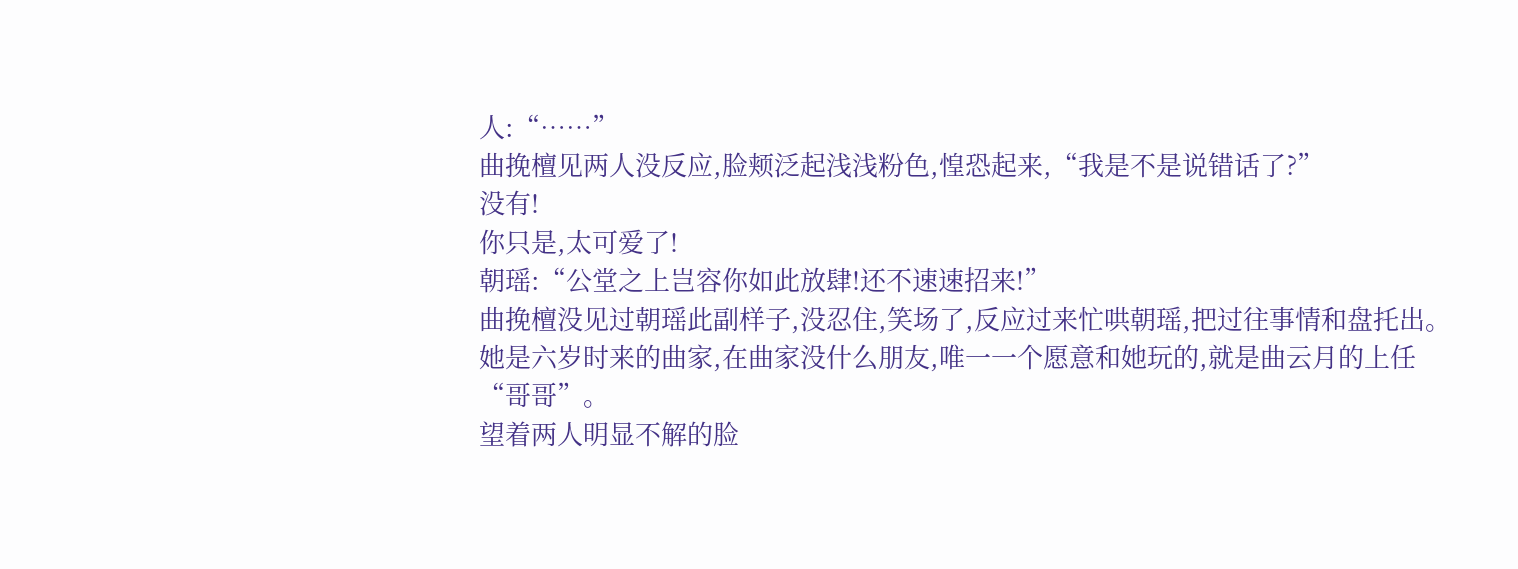人:“……”
曲挽檀见两人没反应,脸颊泛起浅浅粉色,惶恐起来,“我是不是说错话了?”
没有!
你只是,太可爱了!
朝瑶:“公堂之上岂容你如此放肆!还不速速招来!”
曲挽檀没见过朝瑶此副样子,没忍住,笑场了,反应过来忙哄朝瑶,把过往事情和盘托出。
她是六岁时来的曲家,在曲家没什么朋友,唯一一个愿意和她玩的,就是曲云月的上任“哥哥”。
望着两人明显不解的脸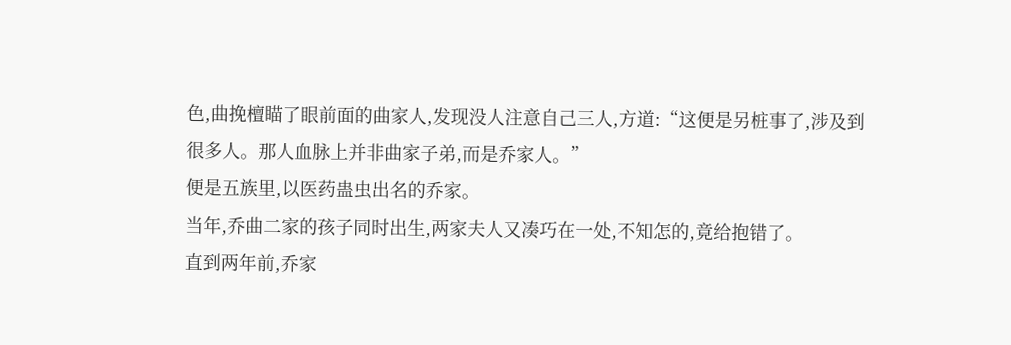色,曲挽檀瞄了眼前面的曲家人,发现没人注意自己三人,方道:“这便是另桩事了,涉及到很多人。那人血脉上并非曲家子弟,而是乔家人。”
便是五族里,以医药蛊虫出名的乔家。
当年,乔曲二家的孩子同时出生,两家夫人又凑巧在一处,不知怎的,竟给抱错了。
直到两年前,乔家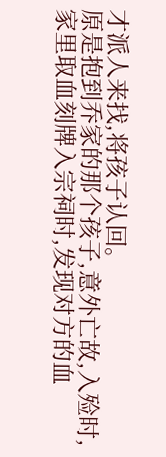才派人来找,将孩子认回。
原是抱到乔家的那个孩子,意外亡故,入殓时,家里取血刻牌入宗祠时,发现对方的血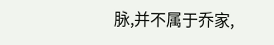脉,并不属于乔家,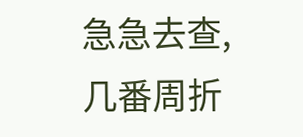急急去查,几番周折